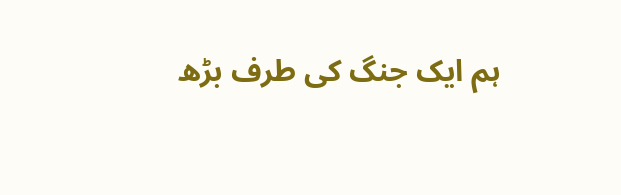ہم ایک جنگ کی طرف بڑھ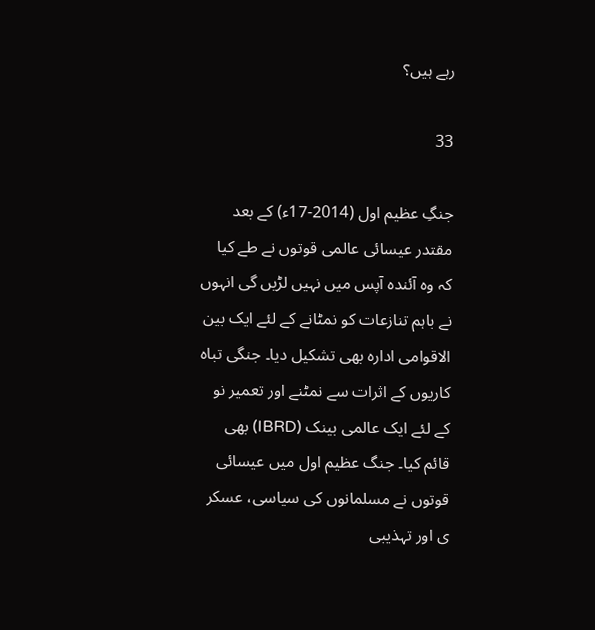رہے ہیں؟

33

جنگِ عظیم اول (2014-17ء) کے بعد مقتدر عیسائی عالمی قوتوں نے طے کیا کہ وہ آئندہ آپس میں نہیں لڑیں گی انہوں نے باہم تنازعات کو نمٹانے کے لئے ایک بین الاقوامی ادارہ بھی تشکیل دیا۔ جنگی تباہ کاریوں کے اثرات سے نمٹنے اور تعمیر نو کے لئے ایک عالمی بینک (IBRD) بھی قائم کیا۔ جنگ عظیم اول میں عیسائی قوتوں نے مسلمانوں کی سیاسی، عسکر ی اور تہذیبی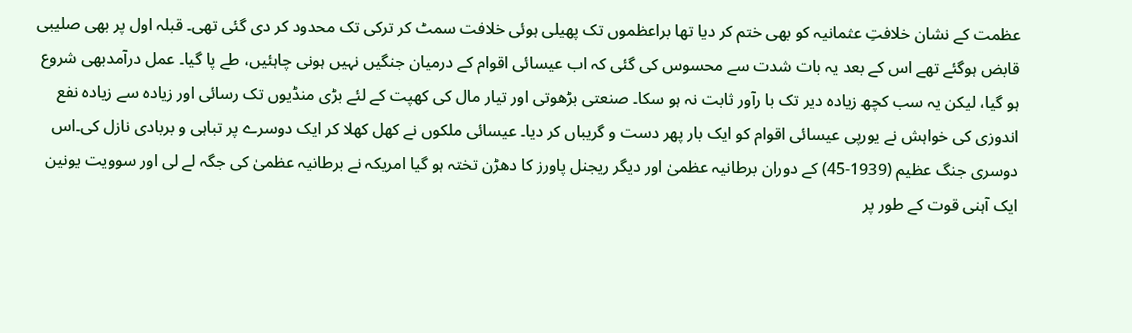عظمت کے نشان خلافتِ عثمانیہ کو بھی ختم کر دیا تھا براعظموں تک پھیلی ہوئی خلافت سمٹ کر ترکی تک محدود کر دی گئی تھی۔ قبلہ اول پر بھی صلیبی قابض ہوگئے تھے اس کے بعد یہ بات شدت سے محسوس کی گئی کہ اب عیسائی اقوام کے درمیان جنگیں نہیں ہونی چاہئیں، طے پا گیا۔ عمل درآمدبھی شروع ہو گیا، لیکن یہ سب کچھ زیادہ دیر تک با رآور ثابت نہ ہو سکا۔ صنعتی بڑھوتی اور تیار مال کی کھپت کے لئے بڑی منڈیوں تک رسائی اور زیادہ سے زیادہ نفع اندوزی کی خواہش نے یورپی عیسائی اقوام کو ایک بار پھر دست و گریباں کر دیا۔ عیسائی ملکوں نے کھل کھلا کر ایک دوسرے پر تباہی و بربادی نازل کی۔اس دوسری جنگ عظیم (1939-45) کے دوران برطانیہ عظمیٰ اور دیگر ریجنل پاورز کا دھڑن تختہ ہو گیا امریکہ نے برطانیہ عظمیٰ کی جگہ لے لی اور سوویت یونین ایک آہنی قوت کے طور پر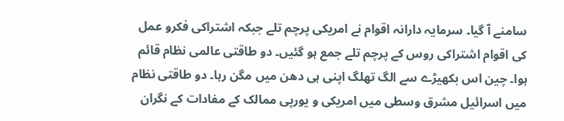سامنے آ گیا۔ سرمایہ دارانہ اقوام نے امریکی پرچم تلے جبکہ اشتراکی فکرو عمل کی اقوام اشتراکی روس کے پرچم تلے جمع ہو گئیں۔ دو طاقتی عالمی نظام قائم ہوا۔ چین اس بکھیڑے سے الگ تھلگ اپنی ہی دھن میں مگن رہا۔ دو طاقتی نظام میں اسرائیل مشرق وسطی میں امریکی و یورپی ممالک کے مفادات کے نگران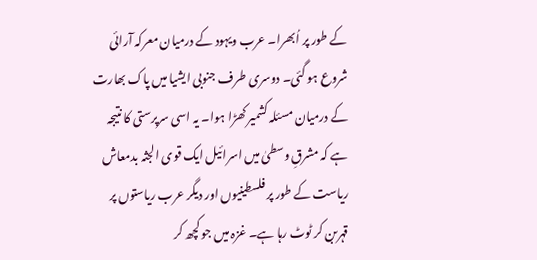کے طور پر اُبھرا۔ عرب ویہود کے درمیان معرکہ آرائی شروع ہو گئی۔ دوسری طرف جنوبی ایشیا میں پاک بھارت کے درمیان مسئلہ کشمیر کھڑا ہوا۔ یہ اسی سرپرستی کا نتیجہ ہے کہ مشرقِ وسطیٰ میں اسرائیل ایک قوی الجثہ بدمعاش ریاست کے طور پر فلسطینیوں اور دیگر عرب ریاستوں پر قہربن کر ٹوٹ رہا ہے۔ غزہ میں جو کچھ کر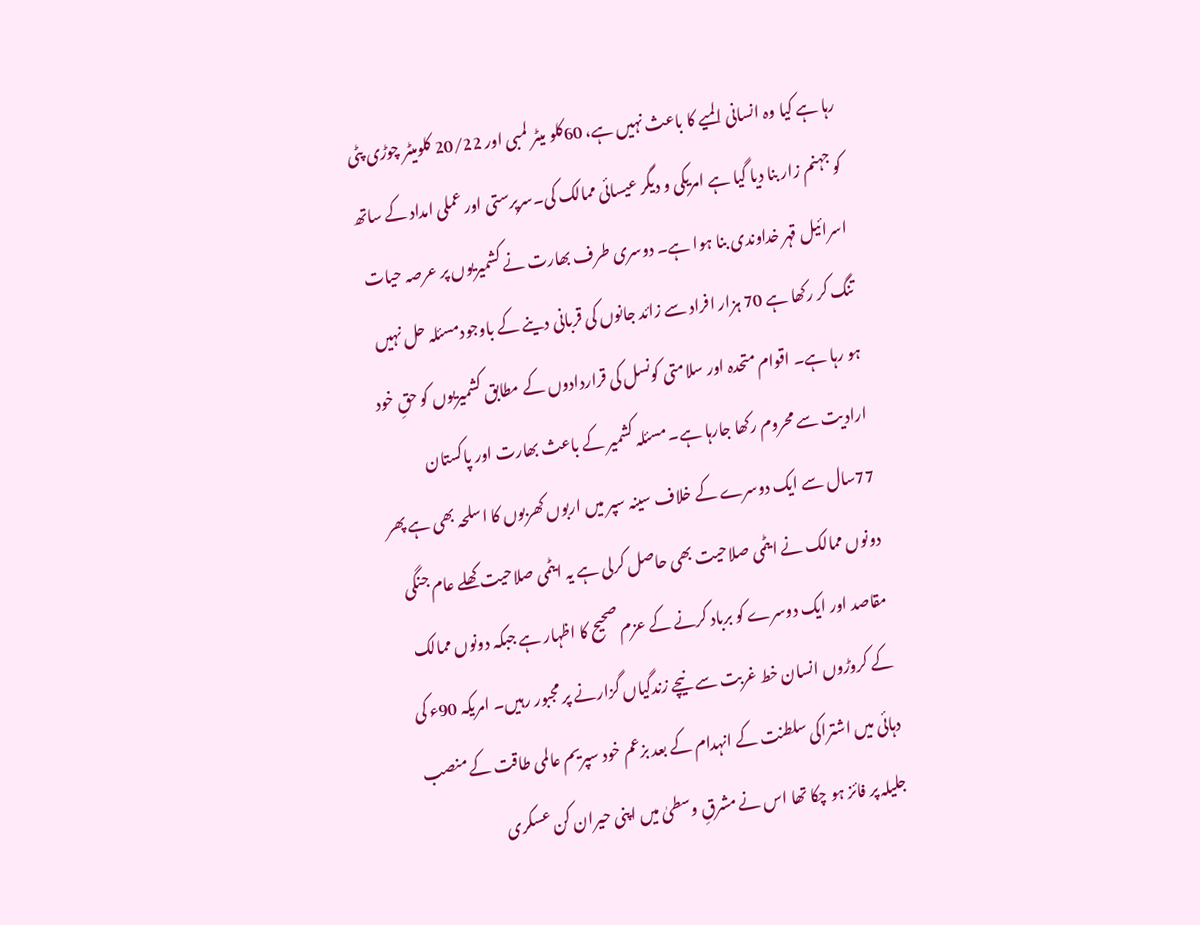رہا ہے کیا وہ انسانی المیے کا باعث نہیں ہے، 60کلو میٹر لمبی اور 20/22 کلومیٹر چوڑی پٹی کو جہنم زار بنا دیا گیا ہے امریکی و دیگر عیسائی ممالک کی۔سرپرستی اور عملی امداد کے ساتھ اسرائیل قہر خداوندی بنا ہوا ہے۔ دوسری طرف بھارت نے کشمیریوں پر عرصہ حیات تنگ کر رکھا ہے 70 ہزار افراد سے زائد جانوں کی قربانی دینے کے باوجودمسئلہ حل نہیں ہو رہا ہے۔ اقوام متحدہ اور سلامتی کونسل کی قراردادوں کے مطابق کشمیریوں کو حقِ خود ارادیت سے محروم رکھا جارہا ہے۔ مسئلہ کشمیر کے باعث بھارت اور پاکستان 77سال سے ایک دوسرے کے خلاف سینہ سپر میں اربوں کھربوں کا اسلحہ بھی ہے پھر دونوں ممالک نے ایٹمی صلاحیت بھی حاصل کرلی ہے یہ ایٹمی صلاحیت کھلے عام جنگی مقاصد اور ایک دوسرے کو برباد کرنے کے عزم صحیح کا اظہار ہے جبکہ دونوں ممالک کے کروڑوں انسان خط غربت سے نیچے زندگیاں گزارنے پر مجبور رہیں۔ امریکہ 90ء کی دہائی میں اشتراکی سلطنت کے انہدام کے بعد بزعم خود سپریم عالمی طاقت کے منصب جلیلہ پر فائز ہو چکا تھا اس نے مشرقِ وسطیٰ میں اپنی حیران کن عسکری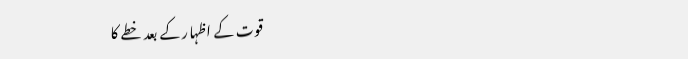قوت کے اظہار کے بعد خطے کا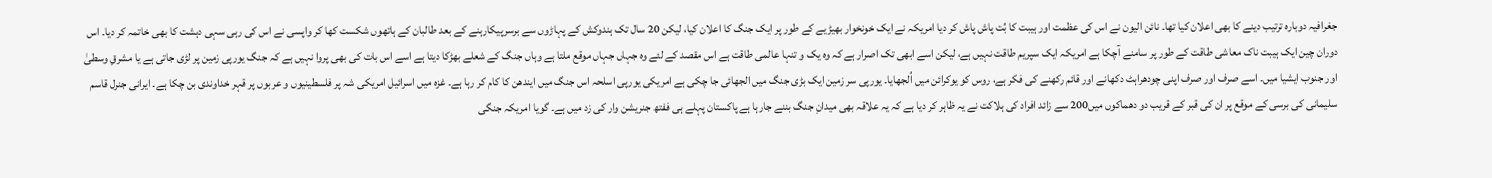جغرافیہ دوبارہ ترتیب دینے کا بھی اعلان کیا تھا۔ نائن الیون نے اس کی عظمت اور ہیبت کا بُت پاش پاش کر دیا امریکہ نے ایک خونخوار بھیڑیے کے طور پر ایک جنگ کا اعلان کیا، لیکن 20 سال تک ہندوکش کے پہاڑوں سے برسرپیکارہنے کے بعد طالبان کے ہاتھوں شکست کھا کر واپسی نے اس کی رہی سہی دہشت کا بھی خاتمہ کر دیا۔ اس دوران چین ایک ہیبت ناک معاشی طاقت کے طور پر سامنے آچکا ہے امریکہ ایک سپریم طاقت نہیں ہے، لیکن اسے ابھی تک اصرار ہے کہ وہ یک و تنہا عالمی طاقت ہے اس مقصد کے لئے وہ جہاں جہاں موقع ملتا ہے وہاں جنگ کے شعلے بھڑکا دیتا ہے اسے اس بات کی بھی پروا نہیں ہے کہ جنگ یورپی زمین پر لڑی جاتی ہے یا مشرقِ وسطیٰ اور جنوب ایشیا میں۔ اسے صرف اور صرف اپنی چودھراہٹ دکھانے اور قائم رکھنے کی فکر ہے، روس کو یوکرائن میں اُلجھایا۔ یورپی سر زمین ایک بڑی جنگ میں الجھائی جا چکی ہے امریکی یورپی اسلحہ اس جنگ میں ایندھن کا کام کر رہا ہے۔ غزہ میں اسرائیل امریکی شہ پر فلسطینیوں و عربوں پر قہر خداوندی بن چکا ہے۔ ایرانی جنرل قاسم سلیمانی کی برسی کے موقع پر ان کی قبر کے قریب دو دھماکوں میں200 سے زائد افراد کی ہلاکت نے یہ ظاہر کر دیا ہے کہ یہ علاقہ بھی میدانِ جنگ بننے جارہا ہے پاکستان پہلے ہی ففتھ جنریشن وار کی زد میں ہے۔ گویا امریکہ جنگی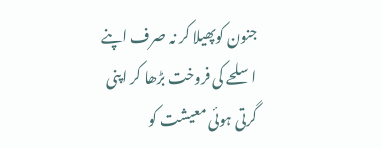جنون کوپھیلا کر نہ صرف اپنے اسلحے کی فروخت بڑھا کر اپنی گرتی ہوئی معیشت کو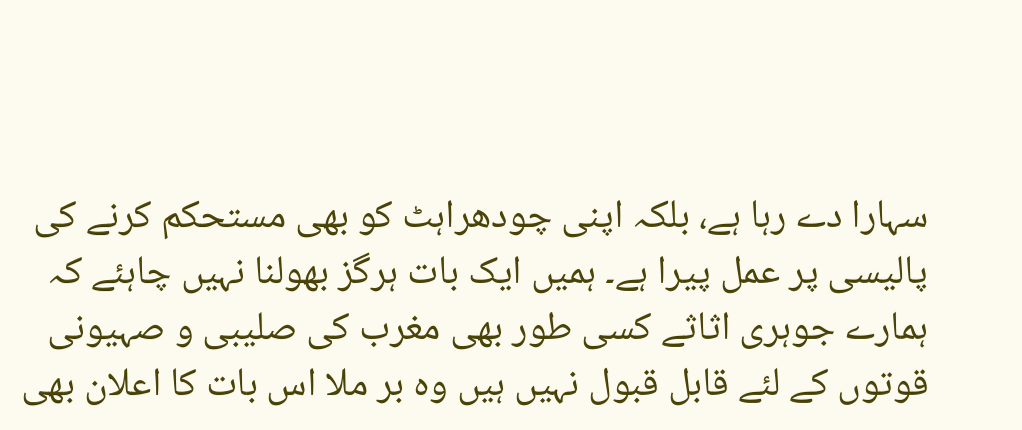سہارا دے رہا ہے، بلکہ اپنی چودھراہٹ کو بھی مستحکم کرنے کی پالیسی پر عمل پیرا ہے۔ ہمیں ایک بات ہرگز بھولنا نہیں چاہئے کہ ہمارے جوہری اثاثے کسی طور بھی مغرب کی صلیبی و صہیونی قوتوں کے لئے قابل قبول نہیں ہیں وہ بر ملا اس بات کا اعلان بھی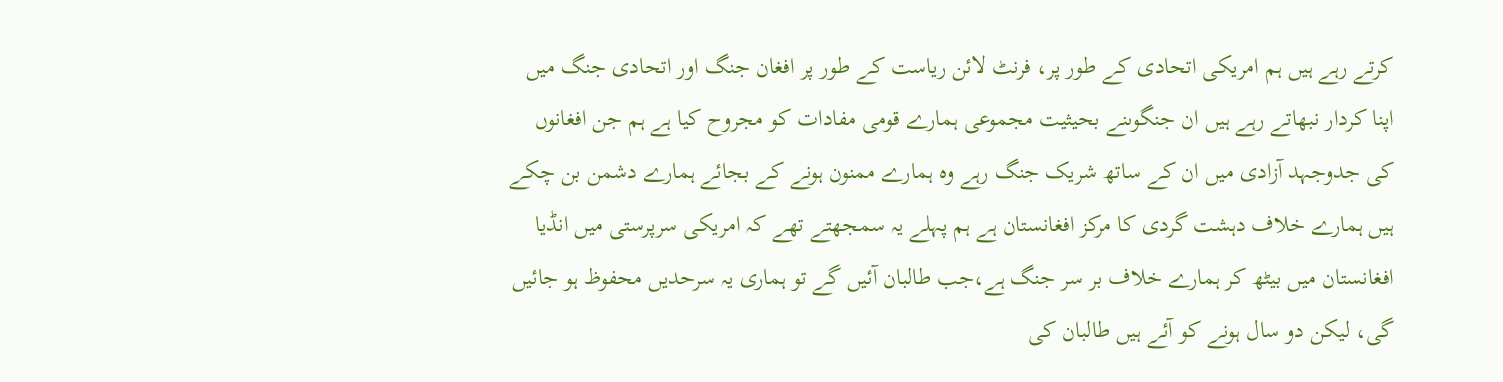کرتے رہے ہیں ہم امریکی اتحادی کے طور پر، فرنٹ لائن ریاست کے طور پر افغان جنگ اور اتحادی جنگ میں اپنا کردار نبھاتے رہے ہیں ان جنگوںنے بحیثیت مجموعی ہمارے قومی مفادات کو مجروح کیا ہے ہم جن افغانوں کی جدوجہد آزادی میں ان کے ساتھ شریک جنگ رہے وہ ہمارے ممنون ہونے کے بجائے ہمارے دشمن بن چکے ہیں ہمارے خلاف دہشت گردی کا مرکز افغانستان ہے ہم پہلے یہ سمجھتے تھے کہ امریکی سرپرستی میں انڈیا افغانستان میں بیٹھ کر ہمارے خلاف بر سر جنگ ہے،جب طالبان آئیں گے تو ہماری یہ سرحدیں محفوظ ہو جائیں گی، لیکن دو سال ہونے کو آئے ہیں طالبان کی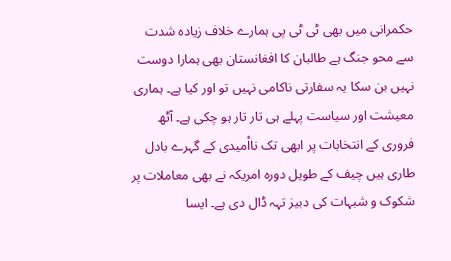حکمرانی میں بھی ٹی ٹی پی ہمارے خلاف زیادہ شدت سے محو جنگ ہے طالبان کا افغانستان بھی ہمارا دوست نہیں بن سکا یہ سفارتی ناکامی نہیں تو اور کیا ہے۔ ہماری معیشت اور سیاست پہلے ہی تار تار ہو چکی ہے۔ آٹھ فروری کے انتخابات پر ابھی تک نااْمیدی کے گہرے بادل طاری ہیں چیف کے طویل دورہ امریکہ نے بھی معاملات پر شکوک و شبہات کی دبیز تہہ ڈال دی ہے۔ ایسا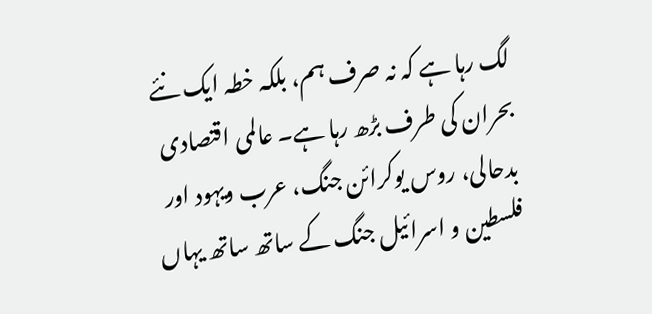لگ رہا ہے کہ نہ صرف ہم، بلکہ خطہ ایک نئے بحران کی طرف بڑھ رہا ہے۔ عالمی اقتصادی بدحالی، روس یوکرائن جنگ، عرب ویہود اور فلسطین و اسرائیل جنگ کے ساتھ ساتھ یہاں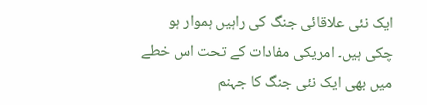ایک نئی علاقائی جنگ کی راہیں ہموار ہو چکی ہیں۔ امریکی مفادات کے تحت اس خطے میں بھی ایک نئی جنگ کا جہنم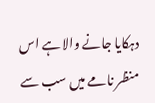دہکایا جانے والا ہے اس منظر نامے میں سب سے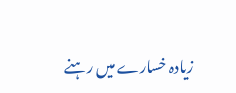زیادہ خسارے میں رہنے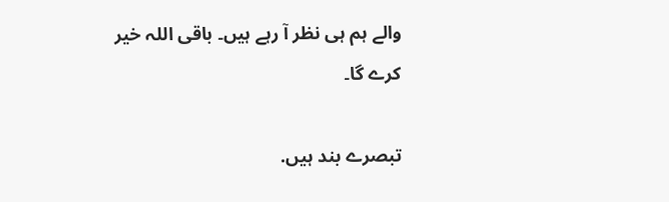والے ہم ہی نظر آ رہے ہیں۔ باقی اللہ خیر کرے گا۔

تبصرے بند ہیں.